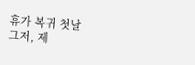휴가 복귀 첫날
그저, 제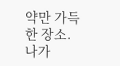약만 가득한 장소.
나가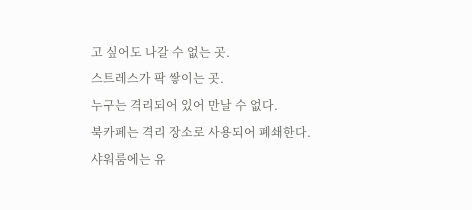고 싶어도 나갈 수 없는 곳.
스트레스가 팍 쌓이는 곳.
누구는 격리되어 있어 만날 수 없다.
북카페는 격리 장소로 사용되어 폐쇄한다.
샤워룸에는 유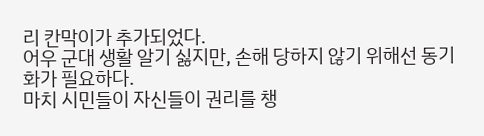리 칸막이가 추가되었다.
어우 군대 생활 알기 싫지만, 손해 당하지 않기 위해선 동기화가 필요하다.
마치 시민들이 자신들이 권리를 챙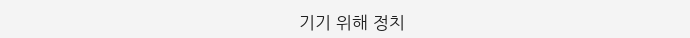기기 위해 정치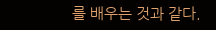를 배우는 것과 같다.